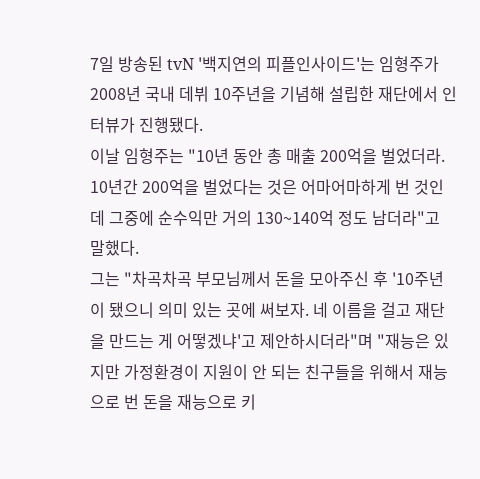7일 방송된 tvN '백지연의 피플인사이드'는 임형주가 2008년 국내 데뷔 10주년을 기념해 설립한 재단에서 인터뷰가 진행됐다.
이날 임형주는 "10년 동안 총 매출 200억을 벌었더라. 10년간 200억을 벌었다는 것은 어마어마하게 번 것인데 그중에 순수익만 거의 130~140억 정도 남더라"고 말했다.
그는 "차곡차곡 부모님께서 돈을 모아주신 후 '10주년이 됐으니 의미 있는 곳에 써보자. 네 이름을 걸고 재단을 만드는 게 어떻겠냐'고 제안하시더라"며 "재능은 있지만 가정환경이 지원이 안 되는 친구들을 위해서 재능으로 번 돈을 재능으로 키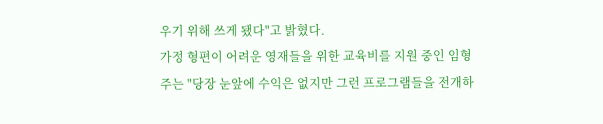우기 위해 쓰게 됐다"고 밝혔다.
가정 형편이 어려운 영재들을 위한 교육비를 지원 중인 임형주는 "당장 눈앞에 수익은 없지만 그런 프로그램들을 전개하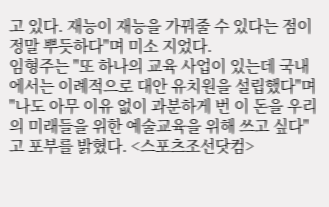고 있다. 재능이 재능을 가꿔줄 수 있다는 점이 정말 뿌듯하다"며 미소 지었다.
임형주는 "또 하나의 교육 사업이 있는데 국내에서는 이례적으로 대안 유치원을 설립했다"며 "나도 아무 이유 없이 과분하게 번 이 돈을 우리의 미래들을 위한 예술교육을 위해 쓰고 싶다"고 포부를 밝혔다. <스포츠조선닷컴>